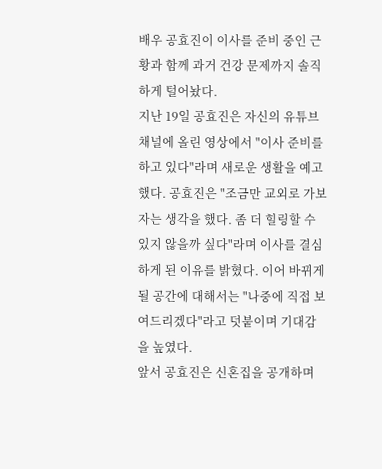배우 공효진이 이사를 준비 중인 근황과 함께 과거 건강 문제까지 솔직하게 털어놨다.
지난 19일 공효진은 자신의 유튜브 채널에 올린 영상에서 "이사 준비를 하고 있다"라며 새로운 생활을 예고했다. 공효진은 "조금만 교외로 가보자는 생각을 했다. 좀 더 힐링할 수 있지 않을까 싶다"라며 이사를 결심하게 된 이유를 밝혔다. 이어 바뀌게 될 공간에 대해서는 "나중에 직접 보여드리겠다"라고 덧붙이며 기대감을 높였다.
앞서 공효진은 신혼집을 공개하며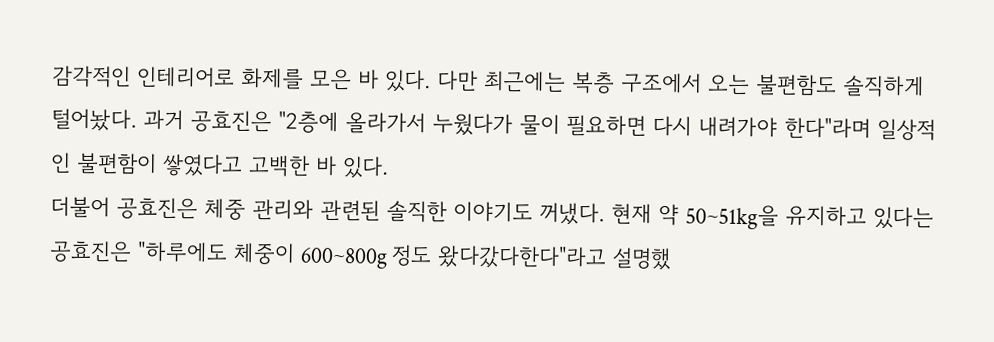감각적인 인테리어로 화제를 모은 바 있다. 다만 최근에는 복층 구조에서 오는 불편함도 솔직하게 털어놨다. 과거 공효진은 "2층에 올라가서 누웠다가 물이 필요하면 다시 내려가야 한다"라며 일상적인 불편함이 쌓였다고 고백한 바 있다.
더불어 공효진은 체중 관리와 관련된 솔직한 이야기도 꺼냈다. 현재 약 50~51kg을 유지하고 있다는 공효진은 "하루에도 체중이 600~800g 정도 왔다갔다한다"라고 설명했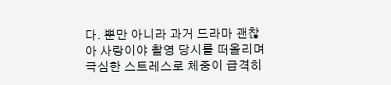다. 뿐만 아니라 과거 드라마 괜찮아 사랑이야 촬영 당시를 떠올리며 극심한 스트레스로 체중이 급격히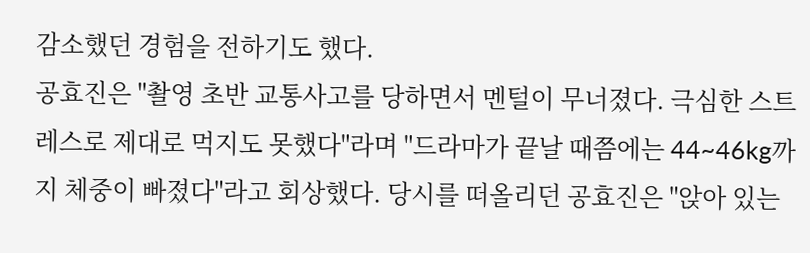감소했던 경험을 전하기도 했다.
공효진은 "촬영 초반 교통사고를 당하면서 멘털이 무너졌다. 극심한 스트레스로 제대로 먹지도 못했다"라며 "드라마가 끝날 때쯤에는 44~46kg까지 체중이 빠졌다"라고 회상했다. 당시를 떠올리던 공효진은 "앉아 있는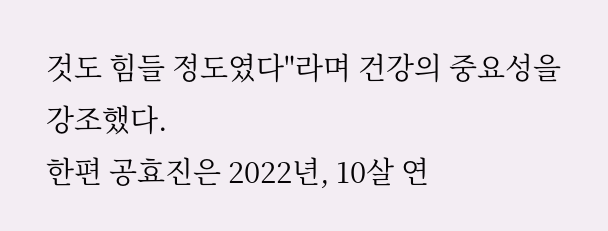것도 힘들 정도였다"라며 건강의 중요성을 강조했다.
한편 공효진은 2022년, 10살 연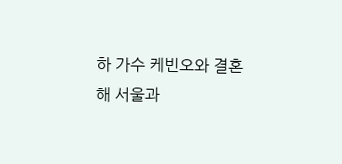하 가수 케빈오와 결혼해 서울과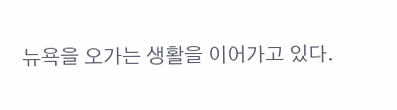뉴욕을 오가는 생활을 이어가고 있다.